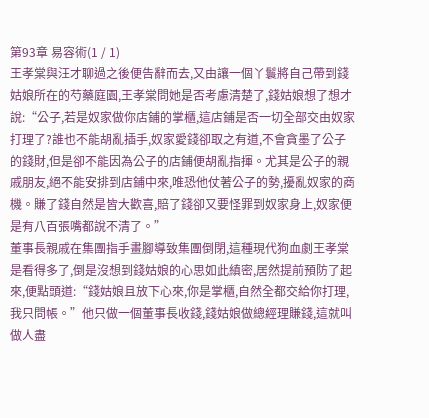第93章 易容術(1 / 1)
王孝棠與汪才聊過之後便告辭而去,又由讓一個丫鬟將自己帶到錢姑娘所在的芍藥庭園,王孝棠問她是否考慮清楚了,錢姑娘想了想才說:“公子,若是奴家做你店鋪的掌櫃,這店鋪是否一切全部交由奴家打理了?誰也不能胡亂插手,奴家愛錢卻取之有道,不會貪墨了公子的錢財,但是卻不能因為公子的店鋪便胡亂指揮。尤其是公子的親戚朋友,絕不能安排到店鋪中來,唯恐他仗著公子的勢,擾亂奴家的商機。賺了錢自然是皆大歡喜,賠了錢卻又要怪罪到奴家身上,奴家便是有八百張嘴都說不清了。”
董事長親戚在集團指手畫腳導致集團倒閉,這種現代狗血劇王孝棠是看得多了,倒是沒想到錢姑娘的心思如此縝密,居然提前預防了起來,便點頭道:“錢姑娘且放下心來,你是掌櫃,自然全都交給你打理,我只問帳。”他只做一個董事長收錢,錢姑娘做總經理賺錢,這就叫做人盡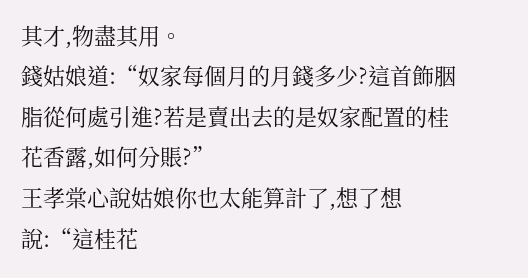其才,物盡其用。
錢姑娘道:“奴家每個月的月錢多少?這首飾胭脂從何處引進?若是賣出去的是奴家配置的桂花香露,如何分賬?”
王孝棠心說姑娘你也太能算計了,想了想說:“這桂花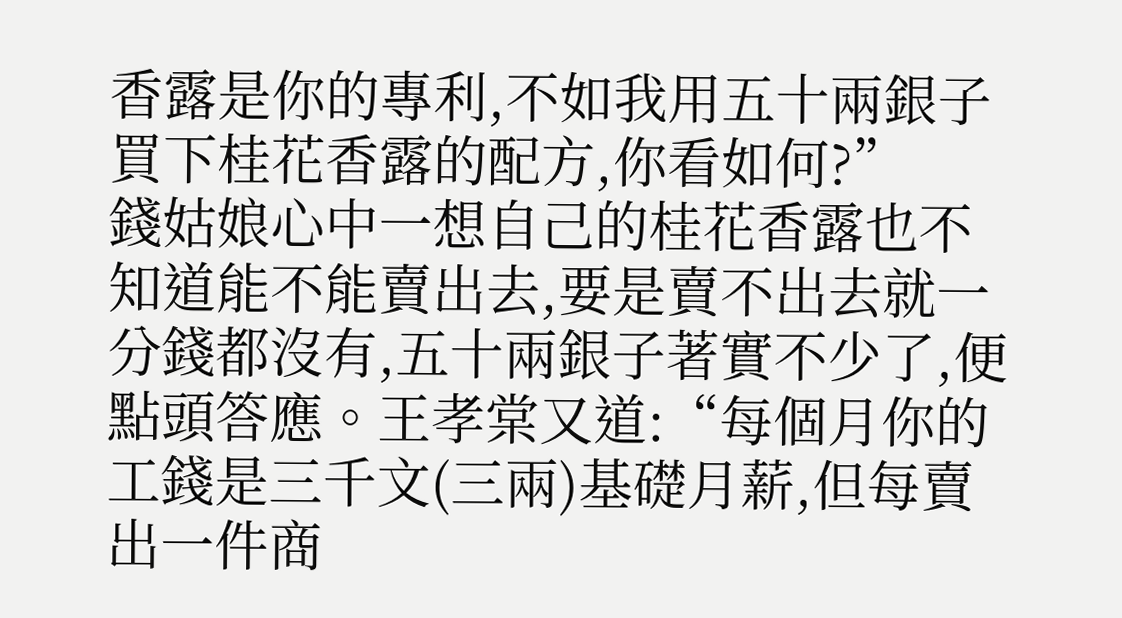香露是你的專利,不如我用五十兩銀子買下桂花香露的配方,你看如何?”
錢姑娘心中一想自己的桂花香露也不知道能不能賣出去,要是賣不出去就一分錢都沒有,五十兩銀子著實不少了,便點頭答應。王孝棠又道:“每個月你的工錢是三千文(三兩)基礎月薪,但每賣出一件商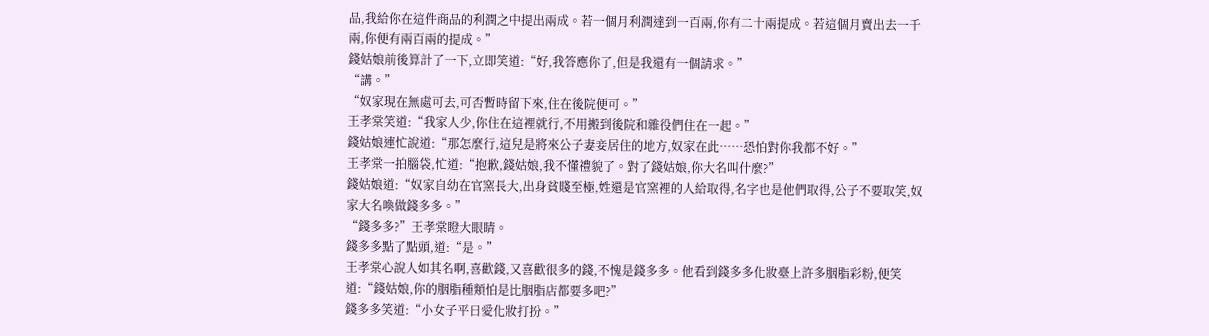品,我給你在這件商品的利潤之中提出兩成。若一個月利潤達到一百兩,你有二十兩提成。若這個月賣出去一千兩,你便有兩百兩的提成。”
錢姑娘前後算計了一下,立即笑道:“好,我答應你了,但是我還有一個請求。”
“講。”
“奴家現在無處可去,可否暫時留下來,住在後院便可。”
王孝棠笑道:“我家人少,你住在這裡就行,不用搬到後院和雜役們住在一起。”
錢姑娘連忙說道:“那怎麼行,這兒是將來公子妻妾居住的地方,奴家在此……恐怕對你我都不好。”
王孝棠一拍腦袋,忙道:“抱歉,錢姑娘,我不懂禮貌了。對了錢姑娘,你大名叫什麼?”
錢姑娘道:“奴家自幼在官窯長大,出身貧賤至極,姓還是官窯裡的人給取得,名字也是他們取得,公子不要取笑,奴家大名喚做錢多多。”
“錢多多?”王孝棠瞪大眼睛。
錢多多點了點頭,道:“是。”
王孝棠心說人如其名啊,喜歡錢,又喜歡很多的錢,不愧是錢多多。他看到錢多多化妝臺上許多胭脂彩粉,便笑道:“錢姑娘,你的胭脂種類怕是比胭脂店都要多吧?”
錢多多笑道:“小女子平日愛化妝打扮。”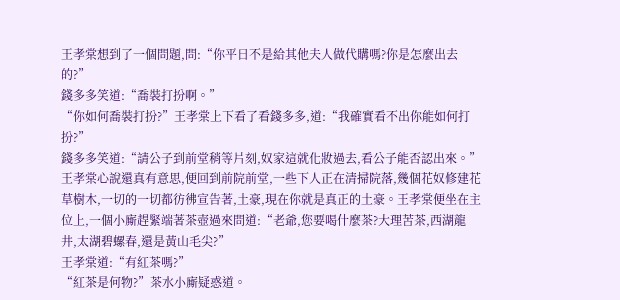王孝棠想到了一個問題,問:“你平日不是給其他夫人做代購嗎?你是怎麼出去的?”
錢多多笑道:“喬裝打扮啊。”
“你如何喬裝打扮?”王孝棠上下看了看錢多多,道:“我確實看不出你能如何打扮?”
錢多多笑道:“請公子到前堂稍等片刻,奴家這就化妝過去,看公子能否認出來。”
王孝棠心說還真有意思,便回到前院前堂,一些下人正在清掃院落,幾個花奴修建花草樹木,一切的一切都彷彿宣告著,土豪,現在你就是真正的土豪。王孝棠便坐在主位上,一個小廝趕緊端著茶壺過來問道:“老爺,您要喝什麼茶?大理苦茶,西湖龍井,太湖碧螺春,還是黃山毛尖?”
王孝棠道:“有紅茶嗎?”
“紅茶是何物?”茶水小廝疑惑道。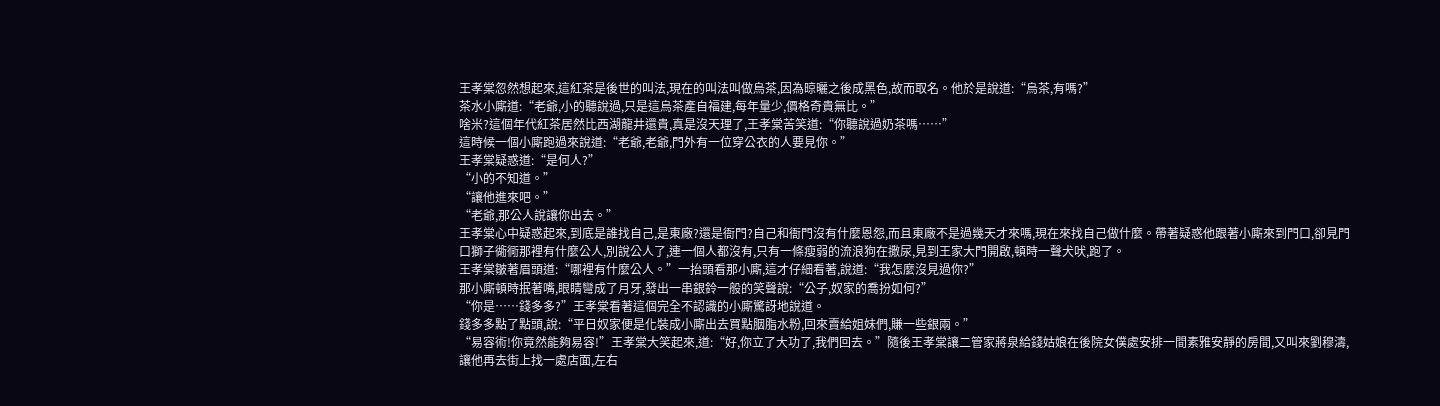王孝棠忽然想起來,這紅茶是後世的叫法,現在的叫法叫做烏茶,因為晾曬之後成黑色,故而取名。他於是說道:“烏茶,有嗎?”
茶水小廝道:“老爺,小的聽說過,只是這烏茶產自福建,每年量少,價格奇貴無比。”
啥米?這個年代紅茶居然比西湖龍井還貴,真是沒天理了,王孝棠苦笑道:“你聽說過奶茶嗎……”
這時候一個小廝跑過來說道:“老爺,老爺,門外有一位穿公衣的人要見你。”
王孝棠疑惑道:“是何人?”
“小的不知道。”
“讓他進來吧。”
“老爺,那公人說讓你出去。”
王孝棠心中疑惑起來,到底是誰找自己,是東廠?還是衙門?自己和衙門沒有什麼恩怨,而且東廠不是過幾天才來嗎,現在來找自己做什麼。帶著疑惑他跟著小廝來到門口,卻見門口獅子衚衕那裡有什麼公人,別說公人了,連一個人都沒有,只有一條瘦弱的流浪狗在撒尿,見到王家大門開啟,頓時一聲犬吠,跑了。
王孝棠皺著眉頭道:“哪裡有什麼公人。”一抬頭看那小廝,這才仔細看著,說道:“我怎麼沒見過你?”
那小廝頓時抿著嘴,眼睛彎成了月牙,發出一串銀鈴一般的笑聲說:“公子,奴家的喬扮如何?”
“你是……錢多多?”王孝棠看著這個完全不認識的小廝驚訝地說道。
錢多多點了點頭,說:“平日奴家便是化裝成小廝出去買點胭脂水粉,回來賣給姐妹們,賺一些銀兩。”
“易容術!你竟然能夠易容!”王孝棠大笑起來,道:“好,你立了大功了,我們回去。”隨後王孝棠讓二管家蔣泉給錢姑娘在後院女僕處安排一間素雅安靜的房間,又叫來劉穆濤,讓他再去街上找一處店面,左右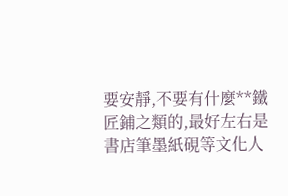要安靜,不要有什麼**鐵匠鋪之類的,最好左右是書店筆墨紙硯等文化人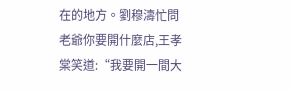在的地方。劉穆濤忙問老爺你要開什麼店,王孝棠笑道:“我要開一間大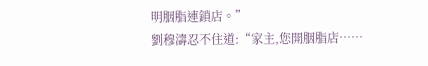明胭脂連鎖店。”
劉穆濤忍不住道:“家主,您開胭脂店……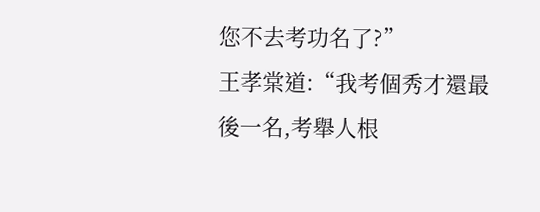您不去考功名了?”
王孝棠道:“我考個秀才還最後一名,考舉人根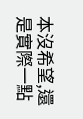本沒希望,還是實際一點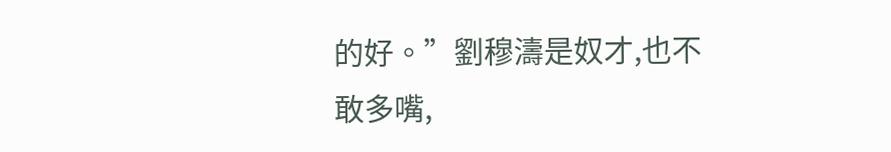的好。”劉穆濤是奴才,也不敢多嘴,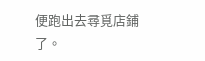便跑出去尋覓店鋪了。